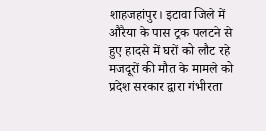शाहजहांपुर। इटावा जिले में औरैया के पास ट्रक पलटने से हुए हादसे में घरों को लौट रहे मजदूरों की मौत के मामले को प्रदेश सरकार द्वारा गंभीरता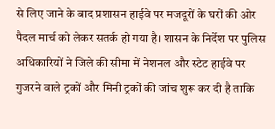से लिए जाने के बाद प्रशासन हाईवे पर मजदूरों के घरों की ओर पैदल मार्च को लेकर सतर्क हो गया है। शासन के निर्देश पर पुलिस अधिकारियों ने जिले की सीमा में नेशनल और स्टेट हाईवे पर गुजरने वाले ट्रकों और मिनी ट्रकों की जांच शुरू कर दी है ताकि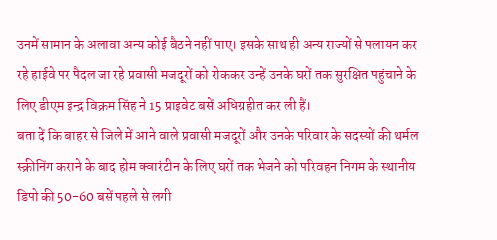उनमें सामान के अलावा अन्य कोई बैठने नहीं पाए। इसके साथ ही अन्य राज्यों से पलायन कर रहे हाईवे पर पैदल जा रहे प्रवासी मजदूरों को रोककर उन्हें उनके घरों तक सुरक्षित पहुंचाने के लिए डीएम इन्द्र विक्रम सिंह ने 15 प्राइवेट बसें अधिग्रहीत कर ली हैं।
बता दें कि बाहर से जिले में आने वाले प्रवासी मजदूरों और उनके परिवार के सदस्यों की थर्मल स्क्रीनिंग कराने के बाद होम क्वारंटीन के लिए घरों तक भेजने को परिवहन निगम के स्थानीय डिपो की 50-60 बसें पहले से लगी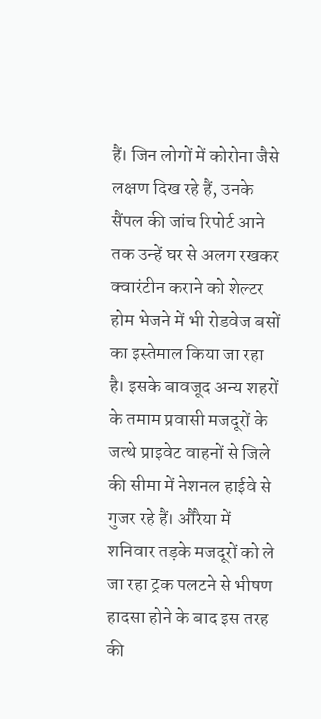हैं। जिन लोगों में कोरोना जैसे लक्षण दिख रहे हैं, उनके सैंपल की जांच रिपोर्ट आने तक उन्हें घर से अलग रखकर क्वारंटीन कराने को शेल्टर होम भेजने में भी रोडवेज बसों का इस्तेमाल किया जा रहा है। इसके बावजूद अन्य शहरों के तमाम प्रवासी मजदूरों के जत्थे प्राइवेट वाहनों से जिले की सीमा में नेशनल हाईवे से गुजर रहे हैं। औरैया में शनिवार तड़के मजदूरों को ले जा रहा ट्रक पलटने से भीषण हादसा होने के बाद इस तरह की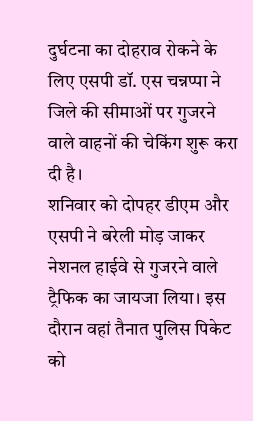दुर्घटना का दोहराव रोकने के लिए एसपी डॉ. एस चन्नप्पा ने जिले की सीमाओं पर गुजरने वाले वाहनों की चेकिंग शुरू करा दी है।
शनिवार को दोपहर डीएम और एसपी ने बरेली मोड़ जाकर नेशनल हाईवे से गुजरने वाले ट्रैफिक का जायजा लिया। इस दौरान वहां तैनात पुलिस पिकेट को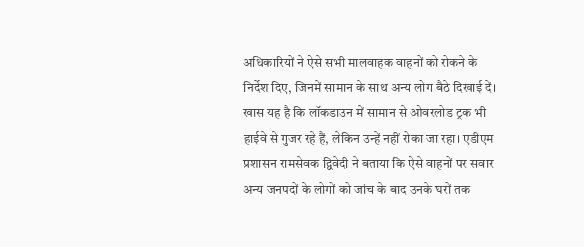अधिकारियों ने ऐसे सभी मालवाहक वाहनों को रोकने के निर्देश दिए, जिनमें सामान के साथ अन्य लोग बैठे दिखाई दें। खास यह है कि लॉकडाउन में सामान से ओवरलोड ट्रक भी हाईवे से गुजर रहे हैं, लेकिन उन्हें नहीं रोका जा रहा। एडीएम प्रशासन रामसेवक द्विवेदी ने बताया कि ऐसे वाहनों पर सवार अन्य जनपदों के लोगों को जांच के बाद उनके घरों तक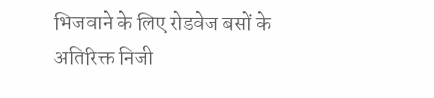भिजवाने के लिए रोडवेज बसों के अतिरिक्त निजी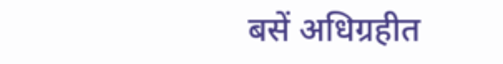बसें अधिग्रहीत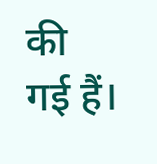की गई हैं।